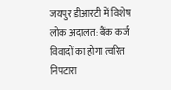जयपुर डीआरटी में विशेष लोक अदालत: बैंक कर्ज विवादों का होगा त्वरित निपटारा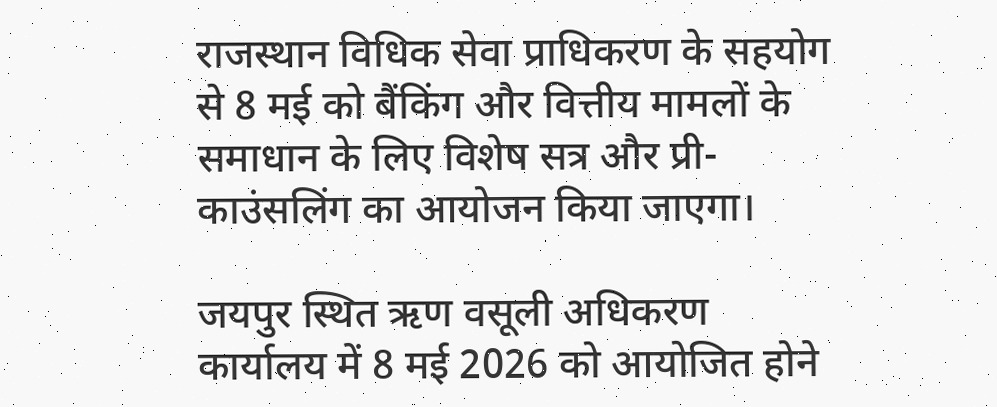राजस्थान विधिक सेवा प्राधिकरण के सहयोग से 8 मई को बैंकिंग और वित्तीय मामलों के समाधान के लिए विशेष सत्र और प्री-काउंसलिंग का आयोजन किया जाएगा।

जयपुर स्थित ऋण वसूली अधिकरण कार्यालय में 8 मई 2026 को आयोजित होने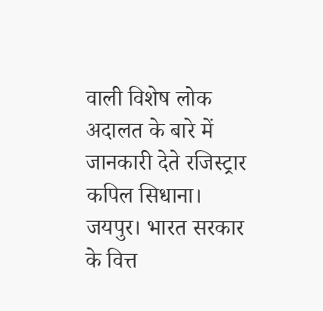वाली विशेष लोक अदालत के बारे में जानकारी देते रजिस्ट्रार कपिल सिधाना।
जयपुर। भारत सरकार के वित्त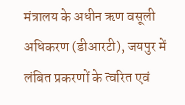मंत्रालय के अधीन ऋण वसूली अधिकरण (डीआरटी), जयपुर में लंबित प्रकरणों के त्वरित एवं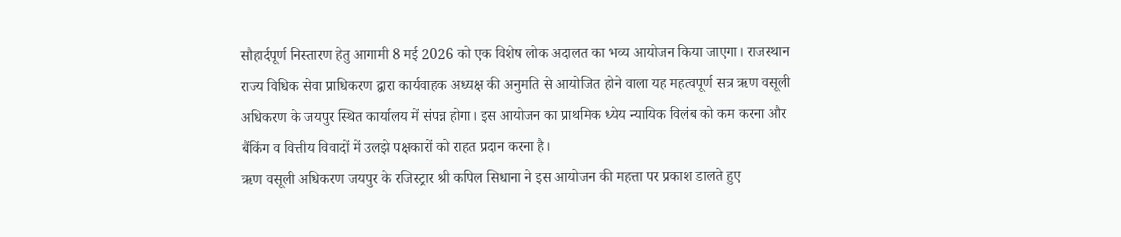सौहार्दपूर्ण निस्तारण हेतु आगामी 8 मई 2026 को एक विशेष लोक अदालत का भव्य आयोजन किया जाएगा। राजस्थान राज्य विधिक सेवा प्राधिकरण द्वारा कार्यवाहक अध्यक्ष की अनुमति से आयोजित होने वाला यह महत्वपूर्ण सत्र ऋण वसूली अधिकरण के जयपुर स्थित कार्यालय में संपन्न होगा। इस आयोजन का प्राथमिक ध्येय न्यायिक विलंब को कम करना और बैंकिंग व वित्तीय विवादों में उलझे पक्षकारों को राहत प्रदान करना है।
ऋण वसूली अधिकरण जयपुर के रजिस्ट्रार श्री कपिल सिधाना ने इस आयोजन की महत्ता पर प्रकाश डालते हुए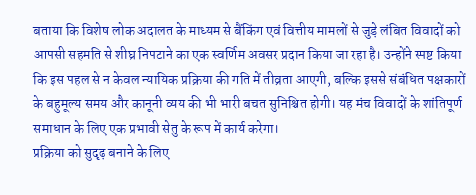बताया कि विशेष लोक अदालत के माध्यम से बैंकिंग एवं वित्तीय मामलों से जुड़े लंबित विवादों को आपसी सहमति से शीघ्र निपटाने का एक स्वर्णिम अवसर प्रदान किया जा रहा है। उन्होंने स्पष्ट किया कि इस पहल से न केवल न्यायिक प्रक्रिया की गति में तीव्रता आएगी, बल्कि इससे संबंधित पक्षकारों के बहुमूल्य समय और कानूनी व्यय की भी भारी बचत सुनिश्चित होगी। यह मंच विवादों के शांतिपूर्ण समाधान के लिए एक प्रभावी सेतु के रूप में कार्य करेगा।
प्रक्रिया को सुदृढ़ बनाने के लिए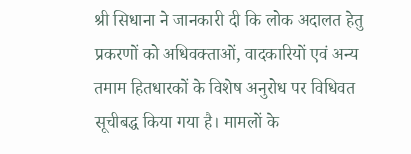श्री सिधाना ने जानकारी दी कि लोक अदालत हेतु प्रकरणों को अधिवक्ताओं, वादकारियों एवं अन्य तमाम हितधारकों के विशेष अनुरोध पर विधिवत सूचीबद्ध किया गया है। मामलों के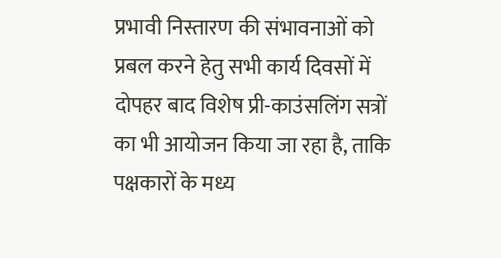प्रभावी निस्तारण की संभावनाओं को प्रबल करने हेतु सभी कार्य दिवसों में दोपहर बाद विशेष प्री-काउंसलिंग सत्रों का भी आयोजन किया जा रहा है, ताकि पक्षकारों के मध्य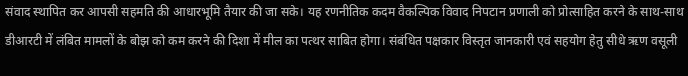संवाद स्थापित कर आपसी सहमति की आधारभूमि तैयार की जा सके। यह रणनीतिक कदम वैकल्पिक विवाद निपटान प्रणाली को प्रोत्साहित करने के साथ-साथ डीआरटी में लंबित मामलों के बोझ को कम करने की दिशा में मील का पत्थर साबित होगा। संबंधित पक्षकार विस्तृत जानकारी एवं सहयोग हेतु सीधे ऋण वसूली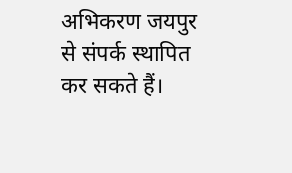अभिकरण जयपुर से संपर्क स्थापित कर सकते हैं।